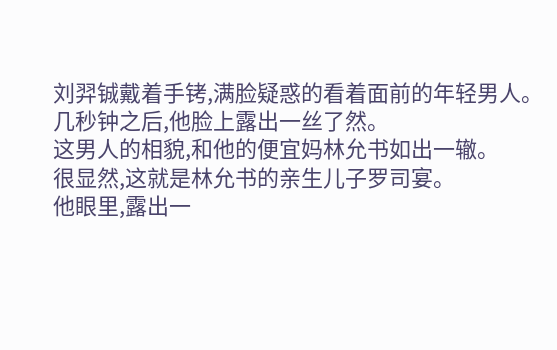刘羿铖戴着手铐,满脸疑惑的看着面前的年轻男人。
几秒钟之后,他脸上露出一丝了然。
这男人的相貌,和他的便宜妈林允书如出一辙。
很显然,这就是林允书的亲生儿子罗司宴。
他眼里,露出一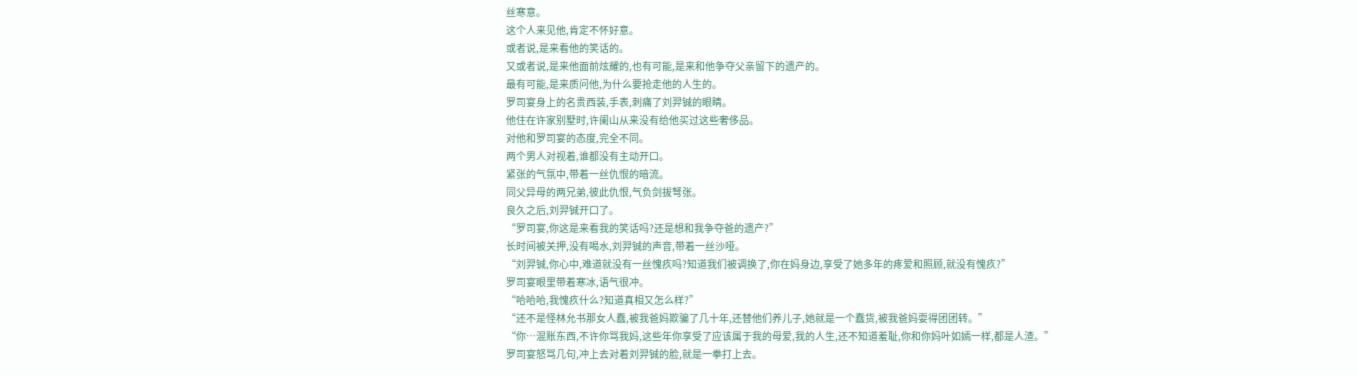丝寒意。
这个人来见他,肯定不怀好意。
或者说,是来看他的笑话的。
又或者说,是来他面前炫耀的,也有可能,是来和他争夺父亲留下的遗产的。
最有可能,是来质问他,为什么要抢走他的人生的。
罗司宴身上的名贵西装,手表,刺痛了刘羿铖的眼睛。
他住在许家别墅时,许阑山从来没有给他买过这些奢侈品。
对他和罗司宴的态度,完全不同。
两个男人对视着,谁都没有主动开口。
紧张的气氛中,带着一丝仇恨的暗流。
同父异母的两兄弟,彼此仇恨,气负剑拔弩张。
良久之后,刘羿铖开口了。
“罗司宴,你这是来看我的笑话吗?还是想和我争夺爸的遗产?”
长时间被关押,没有喝水,刘羿铖的声音,带着一丝沙哑。
“刘羿铖,你心中,难道就没有一丝愧疚吗?知道我们被调换了,你在妈身边,享受了她多年的疼爱和照顾,就没有愧疚?”
罗司宴眼里带着寒冰,语气很冲。
“哈哈哈,我愧疚什么?知道真相又怎么样?”
“还不是怪林允书那女人蠢,被我爸妈欺骗了几十年,还替他们养儿子,她就是一个蠢货,被我爸妈耍得团团转。”
“你…混账东西,不许你骂我妈,这些年你享受了应该属于我的母爱,我的人生,还不知道羞耻,你和你妈叶如嫣一样,都是人渣。”
罗司宴怒骂几句,冲上去对着刘羿铖的脸,就是一拳打上去。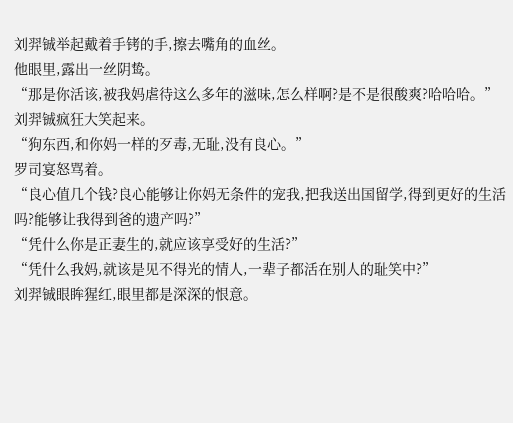刘羿铖举起戴着手铐的手,擦去嘴角的血丝。
他眼里,露出一丝阴鸷。
“那是你活该,被我妈虐待这么多年的滋味,怎么样啊?是不是很酸爽?哈哈哈。”
刘羿铖疯狂大笑起来。
“狗东西,和你妈一样的歹毒,无耻,没有良心。”
罗司宴怒骂着。
“良心值几个钱?良心能够让你妈无条件的宠我,把我送出国留学,得到更好的生活吗?能够让我得到爸的遗产吗?”
“凭什么你是正妻生的,就应该享受好的生活?”
“凭什么我妈,就该是见不得光的情人,一辈子都活在别人的耻笑中?”
刘羿铖眼眸猩红,眼里都是深深的恨意。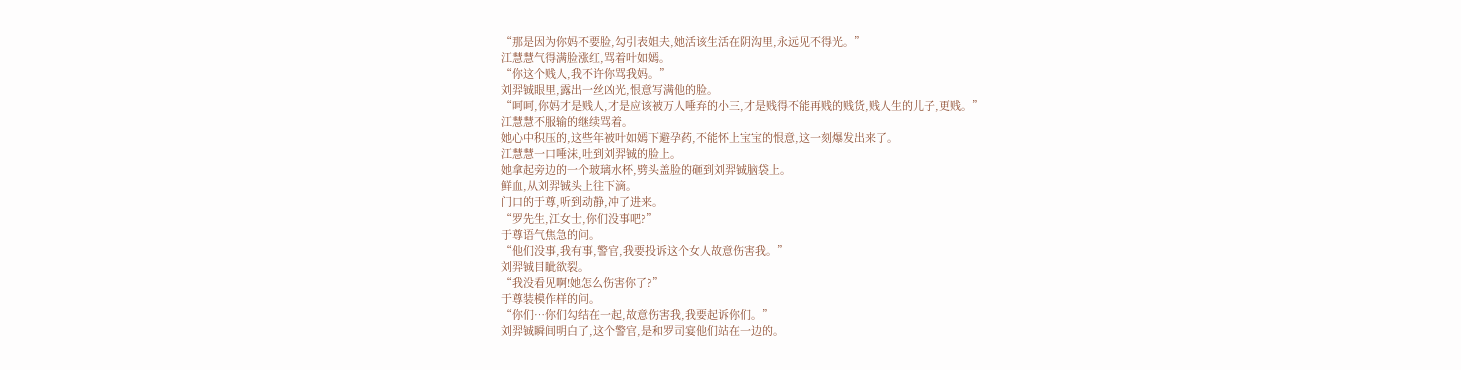“那是因为你妈不要脸,勾引表姐夫,她活该生活在阴沟里,永远见不得光。”
江慧慧气得满脸涨红,骂着叶如嫣。
“你这个贱人,我不许你骂我妈。”
刘羿铖眼里,露出一丝凶光,恨意写满他的脸。
“呵呵,你妈才是贱人,才是应该被万人唾弃的小三,才是贱得不能再贱的贱货,贱人生的儿子,更贱。”
江慧慧不服输的继续骂着。
她心中积压的,这些年被叶如嫣下避孕药,不能怀上宝宝的恨意,这一刻爆发出来了。
江慧慧一口唾沫,吐到刘羿铖的脸上。
她拿起旁边的一个玻璃水杯,劈头盖脸的砸到刘羿铖脑袋上。
鲜血,从刘羿铖头上往下滴。
门口的于尊,听到动静,冲了进来。
“罗先生,江女士,你们没事吧?”
于尊语气焦急的问。
“他们没事,我有事,警官,我要投诉这个女人故意伤害我。”
刘羿铖目眦欲裂。
“我没看见啊!她怎么伤害你了?”
于尊装模作样的问。
“你们…你们勾结在一起,故意伤害我,我要起诉你们。”
刘羿铖瞬间明白了,这个警官,是和罗司宴他们站在一边的。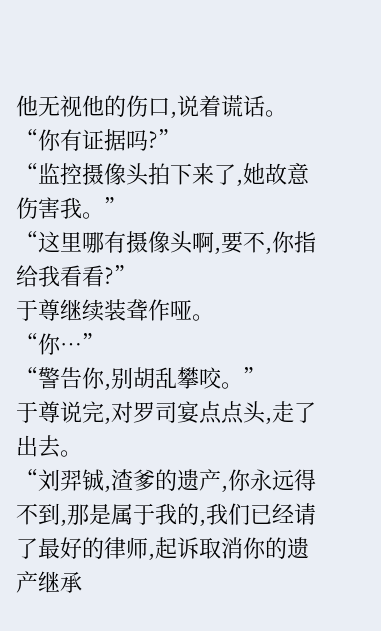他无视他的伤口,说着谎话。
“你有证据吗?”
“监控摄像头拍下来了,她故意伤害我。”
“这里哪有摄像头啊,要不,你指给我看看?”
于尊继续装聋作哑。
“你…”
“警告你,别胡乱攀咬。”
于尊说完,对罗司宴点点头,走了出去。
“刘羿铖,渣爹的遗产,你永远得不到,那是属于我的,我们已经请了最好的律师,起诉取消你的遗产继承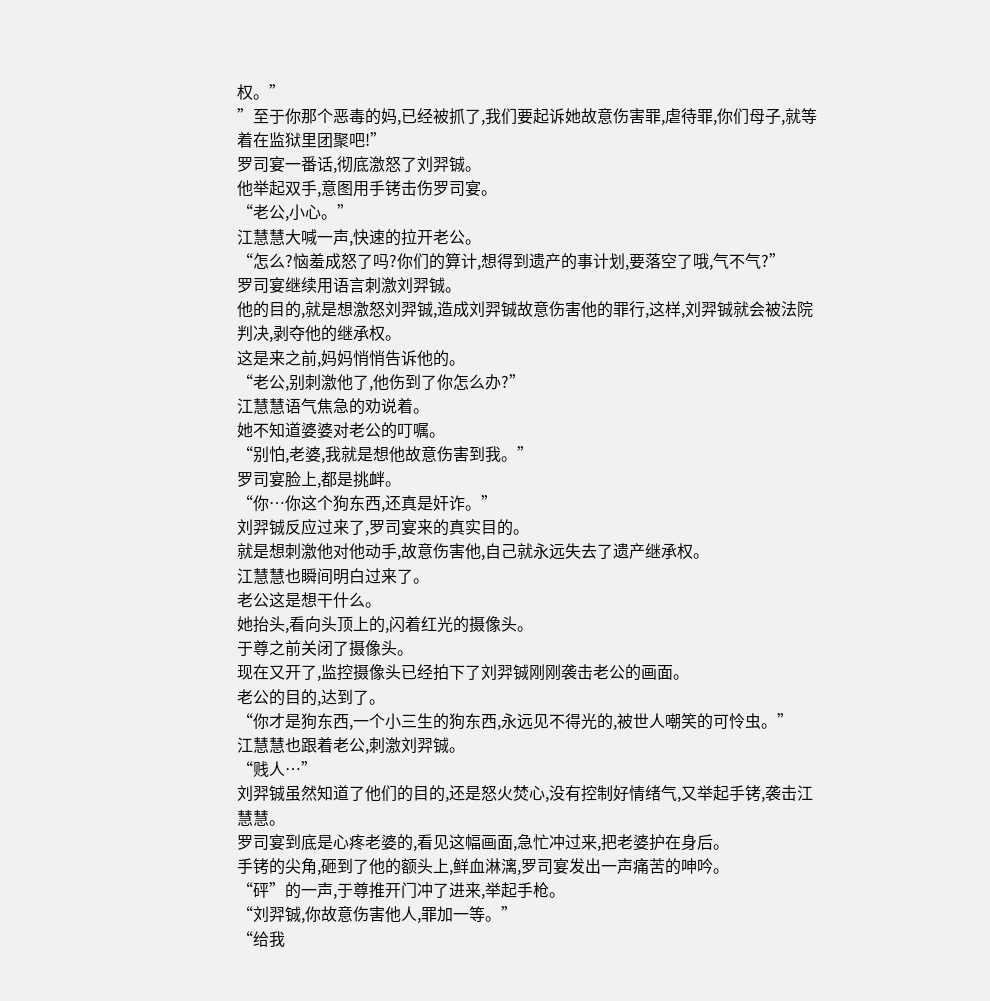权。”
”至于你那个恶毒的妈,已经被抓了,我们要起诉她故意伤害罪,虐待罪,你们母子,就等着在监狱里团聚吧!”
罗司宴一番话,彻底激怒了刘羿铖。
他举起双手,意图用手铐击伤罗司宴。
“老公,小心。”
江慧慧大喊一声,快速的拉开老公。
“怎么?恼羞成怒了吗?你们的算计,想得到遗产的事计划,要落空了哦,气不气?”
罗司宴继续用语言刺激刘羿铖。
他的目的,就是想激怒刘羿铖,造成刘羿铖故意伤害他的罪行,这样,刘羿铖就会被法院判决,剥夺他的继承权。
这是来之前,妈妈悄悄告诉他的。
“老公,别刺激他了,他伤到了你怎么办?”
江慧慧语气焦急的劝说着。
她不知道婆婆对老公的叮嘱。
“别怕,老婆,我就是想他故意伤害到我。”
罗司宴脸上,都是挑衅。
“你…你这个狗东西,还真是奸诈。”
刘羿铖反应过来了,罗司宴来的真实目的。
就是想刺激他对他动手,故意伤害他,自己就永远失去了遗产继承权。
江慧慧也瞬间明白过来了。
老公这是想干什么。
她抬头,看向头顶上的,闪着红光的摄像头。
于尊之前关闭了摄像头。
现在又开了,监控摄像头已经拍下了刘羿铖刚刚袭击老公的画面。
老公的目的,达到了。
“你才是狗东西,一个小三生的狗东西,永远见不得光的,被世人嘲笑的可怜虫。”
江慧慧也跟着老公,刺激刘羿铖。
“贱人…”
刘羿铖虽然知道了他们的目的,还是怒火焚心,没有控制好情绪气,又举起手铐,袭击江慧慧。
罗司宴到底是心疼老婆的,看见这幅画面,急忙冲过来,把老婆护在身后。
手铐的尖角,砸到了他的额头上,鲜血淋漓,罗司宴发出一声痛苦的呻吟。
“砰”的一声,于尊推开门冲了进来,举起手枪。
“刘羿铖,你故意伤害他人,罪加一等。”
“给我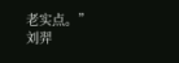老实点。”
刘羿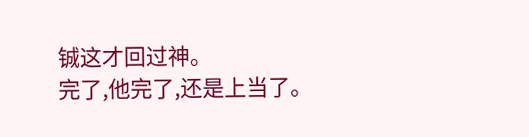铖这才回过神。
完了,他完了,还是上当了。